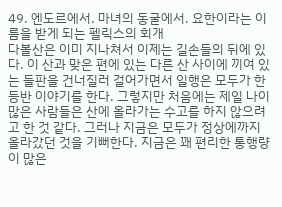49. 엔도르에서. 마녀의 동굴에서. 요한이라는 이름을 받게 되는 펠릭스의 회개
다볼산은 이미 지나쳐서 이제는 길손들의 뒤에 있다. 이 산과 맞은 편에 있는 다른 산 사이에 끼여 있는 들판을 건너질러 걸어가면서 일행은 모두가 한 등반 이야기를 한다. 그렇지만 처음에는 제일 나이많은 사람들은 산에 올라가는 수고를 하지 않으려고 한 것 같다. 그러나 지금은 모두가 정상에까지 올라갔던 것을 기뻐한다. 지금은 꽤 편리한 통행량이 많은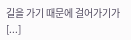길을 가기 때문에 걸어가기가 [...]